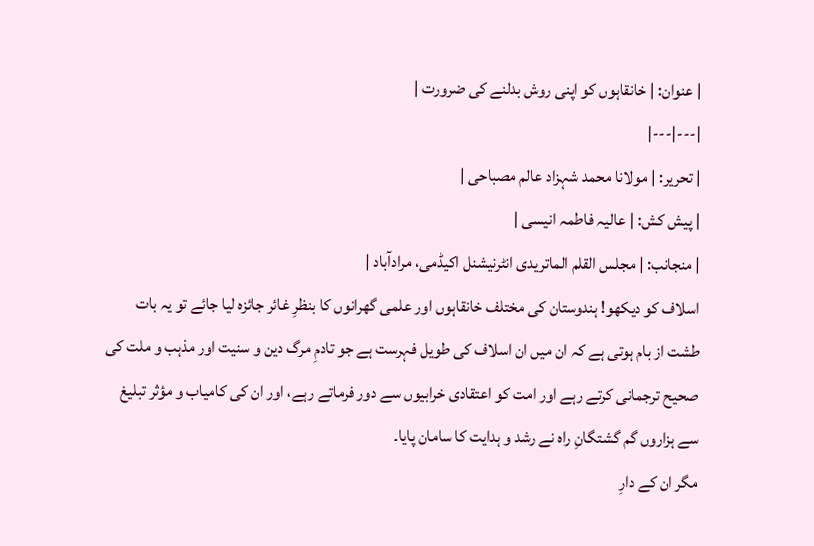| عنوان: | خانقاہوں کو اپنی روش بدلنے کی ضرورت |
|---|---|
| تحریر: | مولانا محمد شہزاد عالم مصباحی |
| پیش کش: | عالیہ فاطمہ انیسی |
| منجانب: | مجلس القلم الماتریدی انٹرنیشنل اکیڈمی، مرادآباد |
اسلاف کو دیکھو! ہندوستان کی مختلف خانقاہوں اور علمی گھرانوں کا بنظرِ غائر جائزہ لیا جائے تو یہ بات طشت از بام ہوتی ہے کہ ان میں ان اسلاف کی طویل فہرست ہے جو تادمِ مرگ دین و سنیت اور مذہب و ملت کی صحیح ترجمانی کرتے رہے اور امت کو اعتقادی خرابیوں سے دور فرماتے رہے، اور ان کی کامیاب و مؤثر تبلیغ سے ہزاروں گم گشتگانِ راہ نے رشد و ہدایت کا سامان پایا۔
مگر ان کے دارِ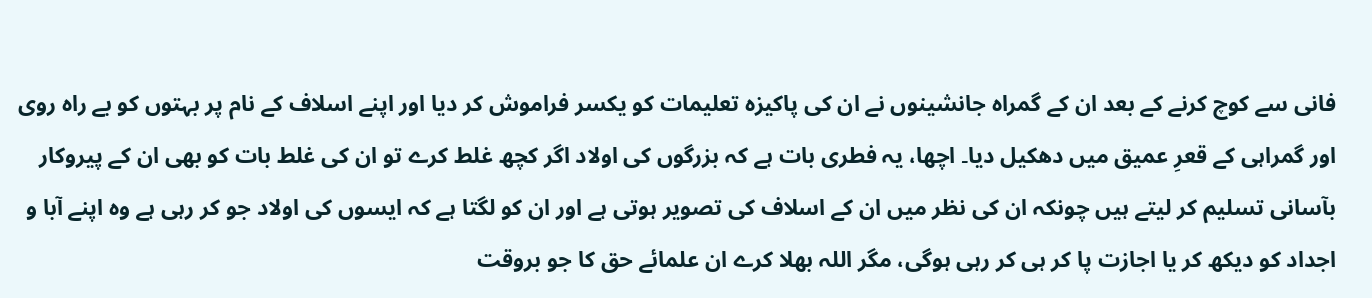فانی سے کوچ کرنے کے بعد ان کے گمراہ جانشینوں نے ان کی پاکیزہ تعلیمات کو یکسر فراموش کر دیا اور اپنے اسلاف کے نام پر بہتوں کو بے راہ روی اور گمراہی کے قعرِ عمیق میں دھکیل دیا۔ اچھا، یہ فطری بات ہے کہ بزرگوں کی اولاد اگر کچھ غلط کرے تو ان کی غلط بات کو بھی ان کے پیروکار بآسانی تسلیم کر لیتے ہیں چونکہ ان کی نظر میں ان کے اسلاف کی تصویر ہوتی ہے اور ان کو لگتا ہے کہ ایسوں کی اولاد جو کر رہی ہے وہ اپنے آبا و اجداد کو دیکھ کر یا اجازت پا کر ہی کر رہی ہوگی، مگر اللہ بھلا کرے ان علمائے حق کا جو بروقت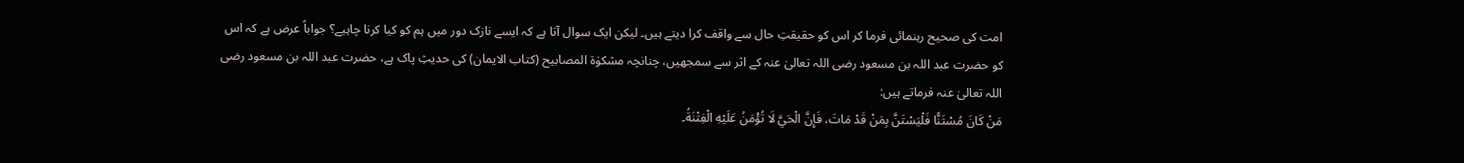امت کی صحیح رہنمائی فرما کر اس کو حقیقتِ حال سے واقف کرا دیتے ہیں۔ لیکن ایک سوال آتا ہے کہ ایسے نازک دور میں ہم کو کیا کرنا چاہیے؟ جواباً عرض ہے کہ اس کو حضرت عبد اللہ بن مسعود رضی اللہ تعالیٰ عنہ کے اثر سے سمجھیں، چنانچہ مشکوٰۃ المصابیح (کتاب الایمان) کی حدیثِ پاک ہے، حضرت عبد اللہ بن مسعود رضی اللہ تعالیٰ عنہ فرماتے ہیں:
مَنْ كَانَ مُسْتَنًّا فَلْيَسْتَنَّ بِمَنْ قَدْ مَاتَ، فَإِنَّ الْحَيَّ لَا تُؤْمَنُ عَلَيْهِ الْفِتْنَةُ۔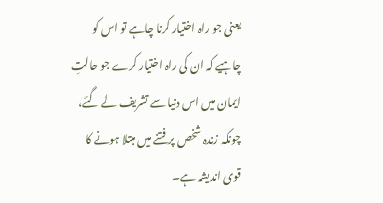یعنی جو راہ اختیار کرنا چاہے تو اس کو چاہیے کہ ان کی راہ اختیار کرے جو حالتِ ایمان میں اس دنیا سے تشریف لے گئے، چونکہ زندہ شخص پر فتنے میں مبتلا ہونے کا قوی اندیشہ ہے۔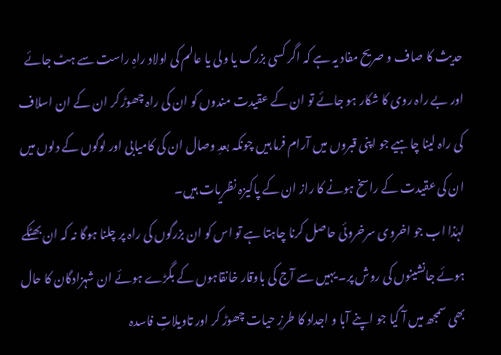حدیث کا صاف و صریح مفاد یہ ہے کہ اگر کسی بزرگ یا ولی یا عالم کی اولاد راہِ راست سے ہٹ جائے اور بے راہ روی کا شکار ہو جائے تو ان کے عقیدت مندوں کو ان کی راہ چھوڑ کر ان کے ان اسلاف کی راہ لینا چاہیے جو اپنی قبروں میں آرام فرما ہیں چونکہ بعدِ وصال ان کی کامیابی اور لوگوں کے دلوں میں ان کی عقیدت کے راسخ ہونے کا راز ان کے پاکیزہ نظریات ہیں۔
لہٰذا اب جو اخروی سرخروئی حاصل کرنا چاہتا ہے تو اس کو ان بزرگوں کی راہ پر چلنا ہوگا نہ کہ ان بھٹکے ہوئے جانشینوں کی روش پر۔ یہیں سے آج کی باوقار خانقاہوں کے بگڑے ہوئے ان شہزادگان کا حال بھی سمجھ میں آ گیا جو اپنے آبا و اجداد کا طرزِ حیات چھوڑ کر اور تاویلاتِ فاسدہ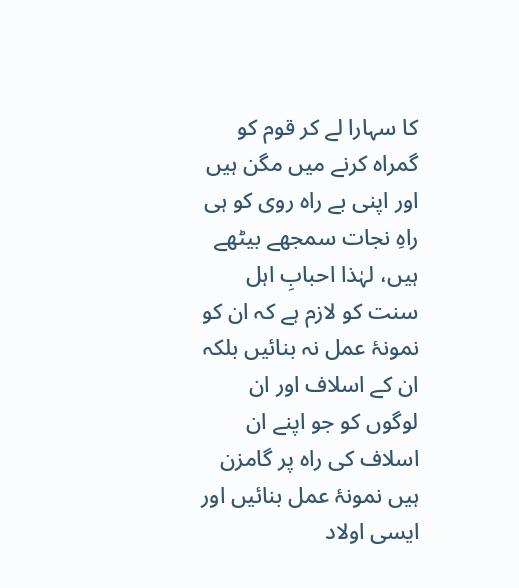کا سہارا لے کر قوم کو گمراہ کرنے میں مگن ہیں اور اپنی بے راہ روی کو ہی راہِ نجات سمجھے بیٹھے ہیں، لہٰذا احبابِ اہل سنت کو لازم ہے کہ ان کو نمونۂ عمل نہ بنائیں بلکہ ان کے اسلاف اور ان لوگوں کو جو اپنے ان اسلاف کی راہ پر گامزن ہیں نمونۂ عمل بنائیں اور ایسی اولاد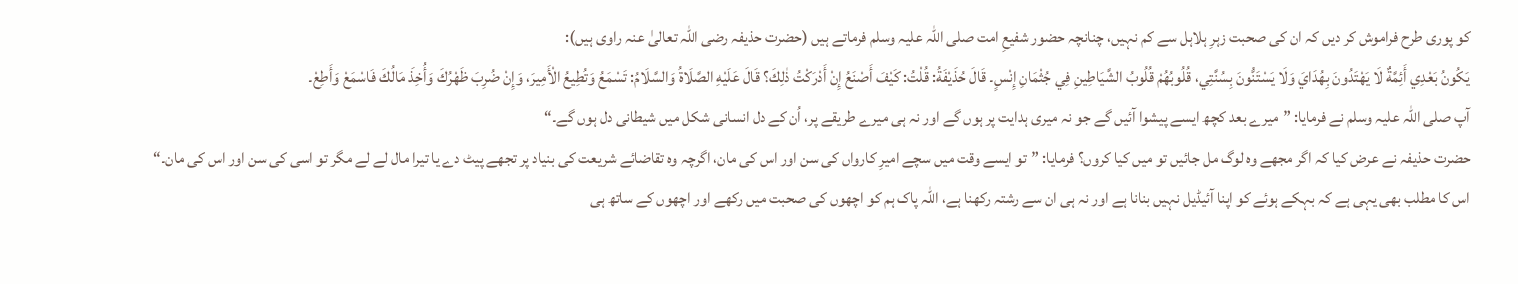کو پوری طرح فراموش کر دیں کہ ان کی صحبت زہرِ ہلاہل سے کم نہیں، چنانچہ حضور شفیعِ امت صلی اللہ علیہ وسلم فرماتے ہیں (حضرت حذیفہ رضی اللہ تعالیٰ عنہ راوی ہیں):
يَكُونُ بَعْدِي أَئِمَّةٌ لَا يَهْتَدُونَ بِهُدَايَ وَلَا يَسْتَنُّونَ بِسُنَّتِي، قُلُوبُهُمْ قُلُوبُ الشَّيَاطِينِ فِي جُثْمَانِ إِنْسٍ۔ قَالَ حُذَيْفَةُ: قُلْتُ: كَيْفَ أَصْنَعُ إِنْ أَدْرَكْتُ ذٰلِكَ؟ قَالَ عَلَيْهِ الصَّلَاةُ وَالسَّلَامُ: تَسْمَعُ وَتُطِيعُ الْأَمِيرَ، وَإِنْ ضُرِبَ ظَهْرُكَ وَأُخِذَ مَالُكَ فَاسْمَعْ وَأَطِعْ۔
آپ صلی اللہ علیہ وسلم نے فرمایا: ”میرے بعد کچھ ایسے پیشوا آئیں گے جو نہ میری ہدایت پر ہوں گے اور نہ ہی میرے طریقے پر، اُن کے دل انسانی شکل میں شیطانی دل ہوں گے۔“
حضرت حذیفہ نے عرض کیا کہ اگر مجھے وہ لوگ مل جائیں تو میں کیا کروں؟ فرمایا: ”تو ایسے وقت میں سچے امیرِ کارواں کی سن اور اس کی مان، اگرچہ وہ تقاضائے شریعت کی بنیاد پر تجھے پیٹ دے یا تیرا مال لے لے مگر تو اسی کی سن اور اس کی مان۔“
اس کا مطلب بھی یہی ہے کہ بہکے ہوئے کو اپنا آئیڈیل نہیں بنانا ہے اور نہ ہی ان سے رشتہ رکھنا ہے، اللہ پاک ہم کو اچھوں کی صحبت میں رکھے اور اچھوں کے ساتھ ہی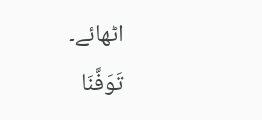اٹھائے۔
تَوَفَّنَا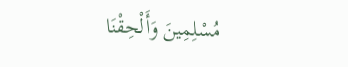مُسْلِمِينَ وَأَلْحِقْنَا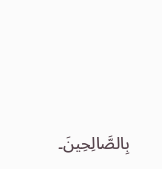بِالصَّالِحِينَ۔